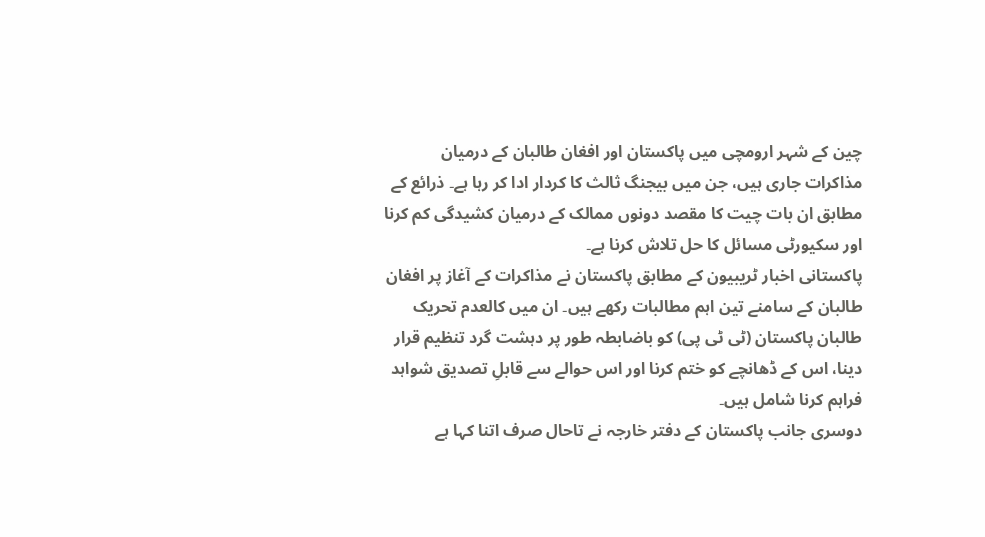چین کے شہر ارومچی میں پاکستان اور افغان طالبان کے درمیان مذاکرات جاری ہیں، جن میں بیجنگ ثالث کا کردار ادا کر رہا ہے۔ ذرائع کے مطابق ان بات چیت کا مقصد دونوں ممالک کے درمیان کشیدگی کم کرنا اور سکیورٹی مسائل کا حل تلاش کرنا ہے۔
پاکستانی اخبار ٹریبیون کے مطابق پاکستان نے مذاکرات کے آغاز پر افغان طالبان کے سامنے تین اہم مطالبات رکھے ہیں۔ ان میں کالعدم تحریک طالبان پاکستان (ٹی ٹی پی) کو باضابطہ طور پر دہشت گرد تنظیم قرار دینا، اس کے ڈھانچے کو ختم کرنا اور اس حوالے سے قابلِ تصدیق شواہد فراہم کرنا شامل ہیں۔
دوسری جانب پاکستان کے دفتر خارجہ نے تاحال صرف اتنا کہا ہے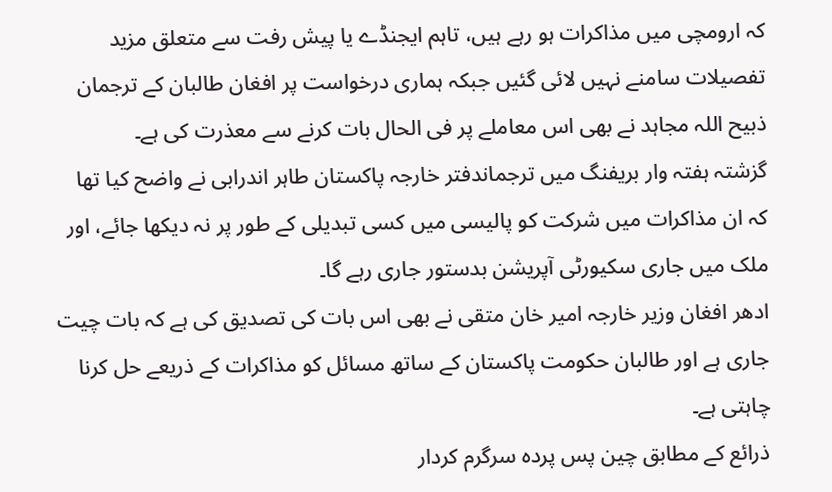کہ ارومچی میں مذاکرات ہو رہے ہیں، تاہم ایجنڈے یا پیش رفت سے متعلق مزید تفصیلات سامنے نہیں لائی گئیں جبکہ ہماری درخواست پر افغان طالبان کے ترجمان ذبیح اللہ مجاہد نے بھی اس معاملے پر فی الحال بات کرنے سے معذرت کی ہے۔
گزشتہ ہفتہ وار بریفنگ میں ترجماندفتر خارجہ پاکستان طاہر اندرابی نے واضح کیا تھا کہ ان مذاکرات میں شرکت کو پالیسی میں کسی تبدیلی کے طور پر نہ دیکھا جائے، اور ملک میں جاری سکیورٹی آپریشن بدستور جاری رہے گا۔
ادھر افغان وزیر خارجہ امیر خان متقی نے بھی اس بات کی تصدیق کی ہے کہ بات چیت جاری ہے اور طالبان حکومت پاکستان کے ساتھ مسائل کو مذاکرات کے ذریعے حل کرنا چاہتی ہے۔
ذرائع کے مطابق چین پس پردہ سرگرم کردار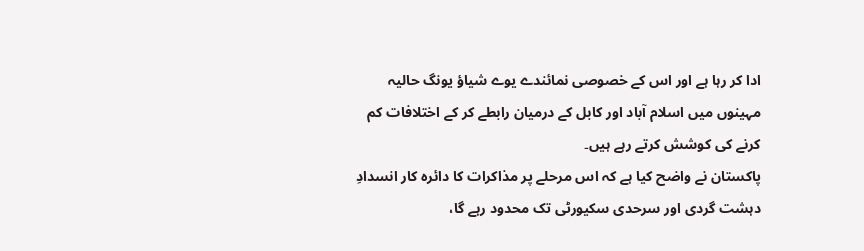ادا کر رہا ہے اور اس کے خصوصی نمائندے یوے شیاؤ یونگ حالیہ مہینوں میں اسلام آباد اور کابل کے درمیان رابطے کر کے اختلافات کم کرنے کی کوشش کرتے رہے ہیں۔
پاکستان نے واضح کیا ہے کہ اس مرحلے پر مذاکرات کا دائرہ کار انسدادِ دہشت گردی اور سرحدی سکیورٹی تک محدود رہے گا،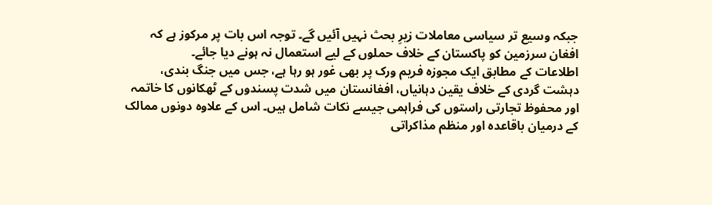جبکہ وسیع تر سیاسی معاملات زیرِ بحث نہیں آئیں گے۔ توجہ اس بات پر مرکوز ہے کہ افغان سرزمین کو پاکستان کے خلاف حملوں کے لیے استعمال نہ ہونے دیا جائے۔
اطلاعات کے مطابق ایک مجوزہ فریم ورک پر بھی غور ہو رہا ہے، جس میں جنگ بندی، دہشت گردی کے خلاف یقین دہانیاں، افغانستان میں شدت پسندوں کے ٹھکانوں کا خاتمہ اور محفوظ تجارتی راستوں کی فراہمی جیسے نکات شامل ہیں۔ اس کے علاوہ دونوں ممالک کے درمیان باقاعدہ اور منظم مذاکراتی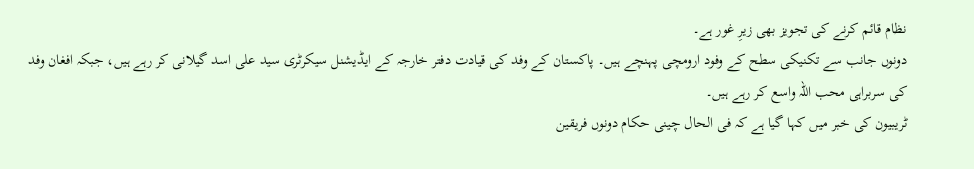نظام قائم کرنے کی تجویز بھی زیرِ غور ہے۔
دونوں جانب سے تکنیکی سطح کے وفود ارومچی پہنچے ہیں۔ پاکستان کے وفد کی قیادت دفتر خارجہ کے ایڈیشنل سیکرٹری سید علی اسد گیلانی کر رہے ہیں، جبکہ افغان وفد کی سربراہی محب اللہ واسع کر رہے ہیں۔
ٹریبیون کی خبر میں کہا گیا ہے کہ فی الحال چینی حکام دونوں فریقین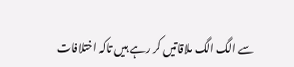سے الگ الگ ملاقاتیں کر رہے ہیں تاکہ اختلافات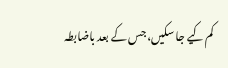کم کیے جا سکیں، جس کے بعد باضابطہ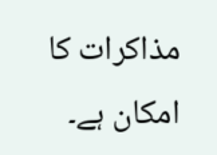مذاکرات کا امکان ہے۔